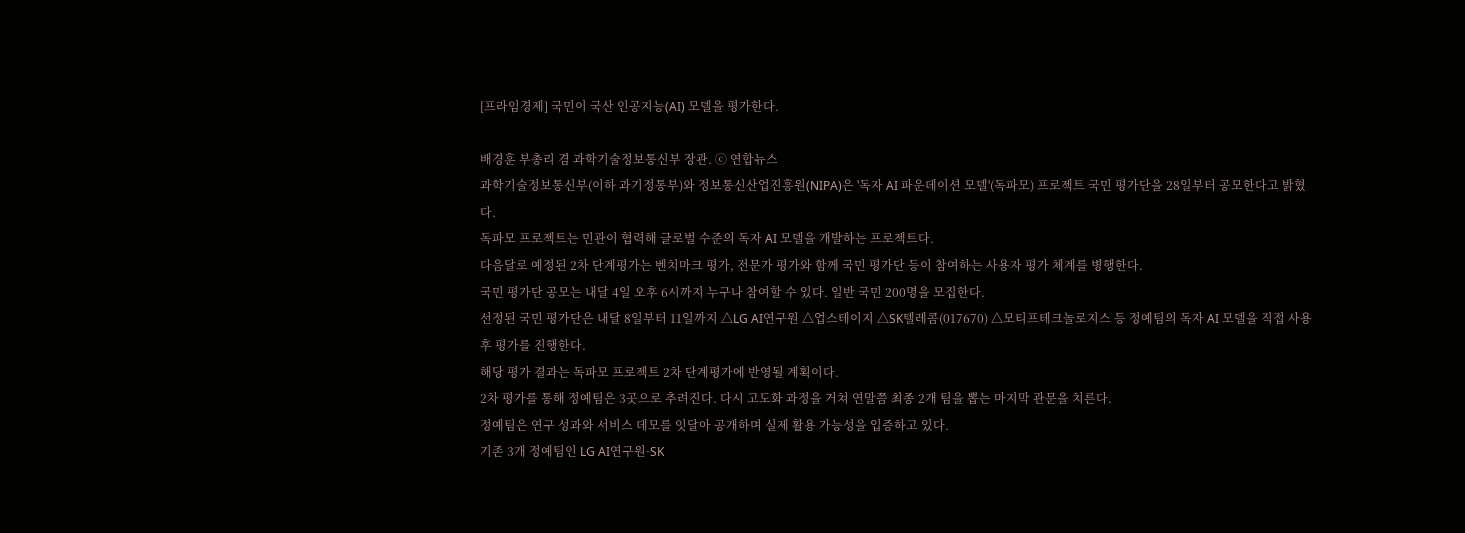[프라임경제] 국민이 국산 인공지능(AI) 모델을 평가한다.

배경훈 부총리 겸 과학기술정보통신부 장관. ⓒ 연합뉴스
과학기술정보통신부(이하 과기정통부)와 정보통신산업진흥원(NIPA)은 '독자 AI 파운데이션 모델'(독파모) 프로젝트 국민 평가단을 28일부터 공모한다고 밝혔다.
독파모 프로젝트는 민관이 협력해 글로벌 수준의 독자 AI 모델을 개발하는 프로젝트다.
다음달로 예정된 2차 단계평가는 벤치마크 평가, 전문가 평가와 함께 국민 평가단 등이 참여하는 사용자 평가 체계를 병행한다.
국민 평가단 공모는 내달 4일 오후 6시까지 누구나 참여할 수 있다. 일반 국민 200명을 모집한다.
선정된 국민 평가단은 내달 8일부터 11일까지 △LG AI연구원 △업스테이지 △SK텔레콤(017670) △모티프테크놀로지스 등 정예팀의 독자 AI 모델을 직접 사용 후 평가를 진행한다.
해당 평가 결과는 독파모 프로젝트 2차 단계평가에 반영될 계획이다.
2차 평가를 통해 정예팀은 3곳으로 추려진다. 다시 고도화 과정을 거쳐 연말쯤 최종 2개 팀을 뽑는 마지막 관문을 치른다.
정예팀은 연구 성과와 서비스 데모를 잇달아 공개하며 실제 활용 가능성을 입증하고 있다.
기존 3개 정예팀인 LG AI연구원·SK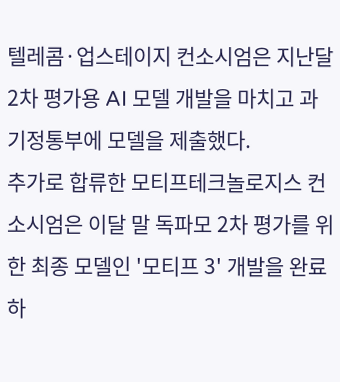텔레콤·업스테이지 컨소시엄은 지난달 2차 평가용 AI 모델 개발을 마치고 과기정통부에 모델을 제출했다.
추가로 합류한 모티프테크놀로지스 컨소시엄은 이달 말 독파모 2차 평가를 위한 최종 모델인 '모티프 3' 개발을 완료하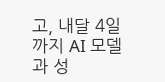고, 내달 4일까지 AI 모델과 성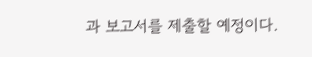과 보고서를 제출할 예정이다.